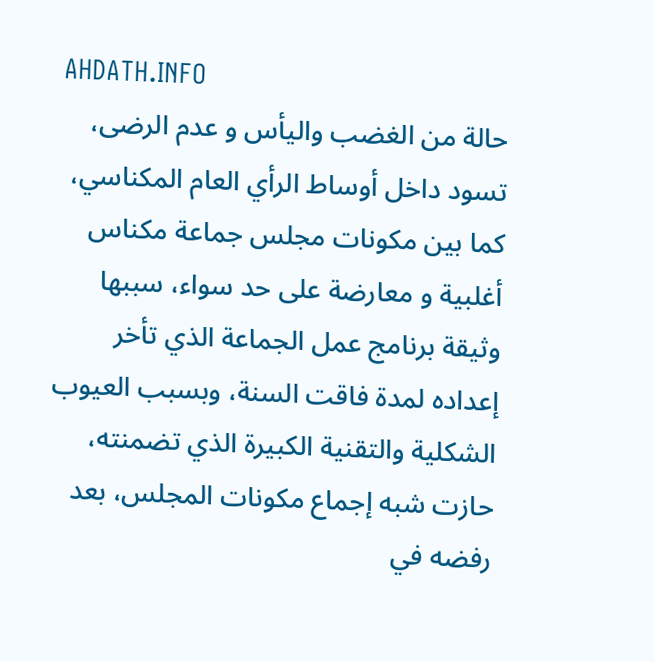AHDATH.INFO
حالة من الغضب واليأس و عدم الرضى، تسود داخل أوساط الرأي العام المكناسي، كما بين مكونات مجلس جماعة مكناس أغلبية و معارضة على حد سواء، سببها وثيقة برنامج عمل الجماعة الذي تأخر إعداده لمدة فاقت السنة، وبسبب العيوب الشكلية والتقنية الكبيرة الذي تضمنته، حازت شبه إجماع مكونات المجلس، بعد رفضه في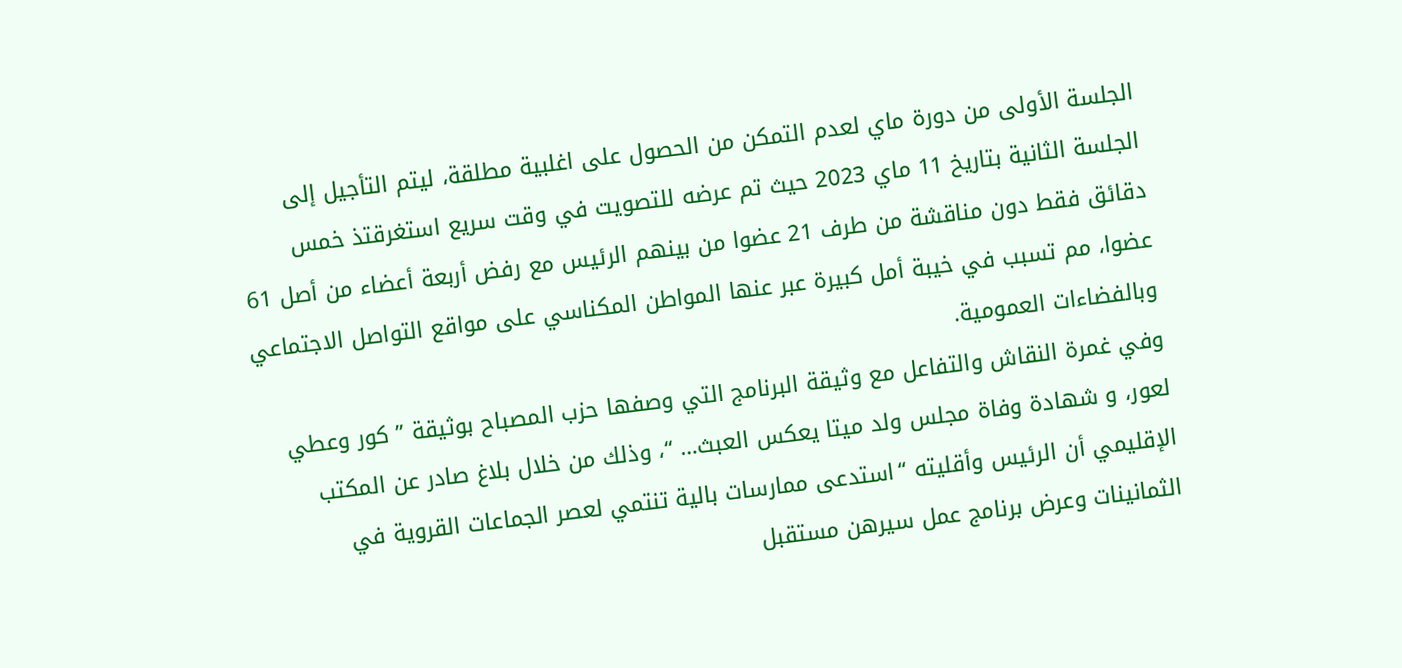الجلسة الأولى من دورة ماي لعدم التمكن من الحصول على اغلبية مطلقة، ليتم التأجيل إلى الجلسة الثانية بتاريخ 11 ماي 2023 حيث تم عرضه للتصويت في وقت سريع استغرقتذ خمس دقائق فقط دون مناقشة من طرف 21 عضوا من بينهم الرئيس مع رفض أربعة أعضاء من أصل 61 عضوا، مم تسبب في خيبة أمل كبيرة عبر عنها المواطن المكناسي على مواقع التواصل الاجتماعي وبالفضاءات العمومية.
وفي غمرة النقاش والتفاعل مع وثيقة البرنامج التي وصفها حزب المصباح بوثيقة ” كور وعطي لعور، و شهادة وفاة مجلس ولد ميتا يعكس العبث… “، وذلك من خلال بلاغ صادر عن المكتب الإقليمي أن الرئيس وأقليته “استدعى ممارسات بالية تنتمي لعصر الجماعات القروية في الثمانينات وعرض برنامج عمل سيرهن مستقبل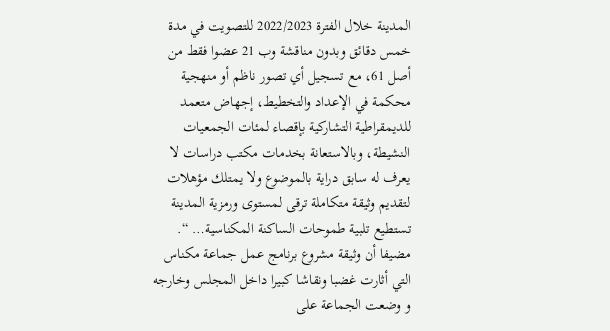المدينة خلال الفترة 2022/2023 للتصويت في مدة خمس دقائق وبدون مناقشة وب 21 عضوا فقط من أصل 61، مع تسجيل أي تصور ناظم أو منهجية محكمة في الإعداد والتخطيط، إجهاض متعمد للديمقراطية التشاركية بإقصاء لمئات الجمعيات النشيطة، وبالاستعانة بخدمات مكتب دراسات لا يعرف له سابق دراية بالموضوع ولا يمتلك مؤهلات لتقديم وثيقة متكاملة ترقى لمستوى ورمزية المدينة تستطيع تلبية طموحات الساكنة المكناسية… “. مضيفا أن وثيقة مشروع برنامج عمل جماعة مكناس التي أثارت غضبا ونقاشا كبيرا داخل المجلس وخارجه و وضعت الجماعة على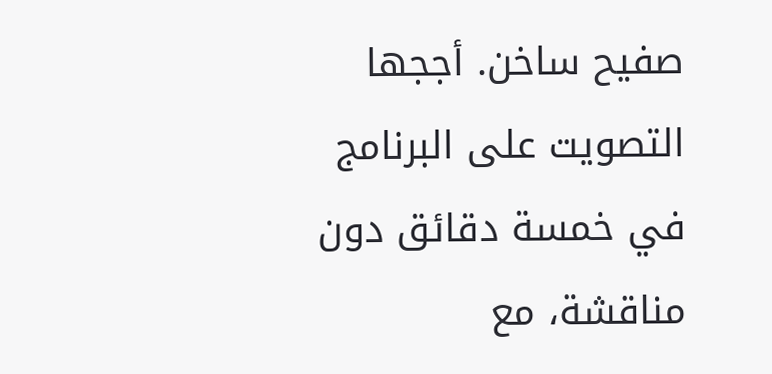صفيح ساخن. أججها التصويت على البرنامج في خمسة دقائق دون مناقشة، مع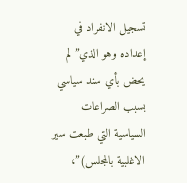تسجيل الانفراد في إعداده وهو الذي” لم يحض بأي سند سياسي بسبب الصراعات السياسية التي طبعت سير الاغلبية بالمجلس)”،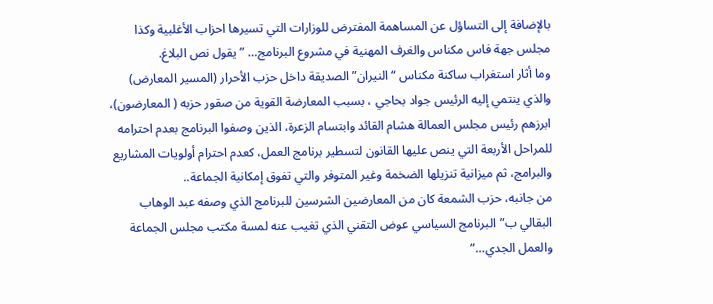بالإضافة إلى التساؤل عن المساهمة المفترض للوزارات التي تسيرها احزاب الأغلبية وكذا مجلس جهة فاس مكناس والغرف المهنية في مشروع البرنامج… ” يقول نص البلاغ.
وما أثار استغراب ساكنة مكناس “النيران” الصديقة داخل حزب الأحرار (المسير المعارض) والذي ينتمي إليه الرئيس جواد بحاجي ، بسبب المعارضة القوية من صقور حزبه ( المعارضون)، ابرزهم رئيس مجلس العمالة هشام القائد وابتسام الزعرة، الذين وصفوا البرنامج بعدم احترامه للمراحل الأربعة التي ينص عليها القانون لتسطير برنامج العمل، كعدم احترام أولويات المشاريع والبرامج، ثم ميزانية تنزيلها الضخمة وغير المتوفر والتي تفوق إمكانية الجماعة..
من جانبه، حزب الشمعة كان من المعارضين الشرسين للبرنامج الذي وصفه عبد الوهاب البقالي ب”البرنامج السياسي عوض التقني الذي تغيب عنه لمسة مكتب مجلس الجماعة والعمل الجدي…”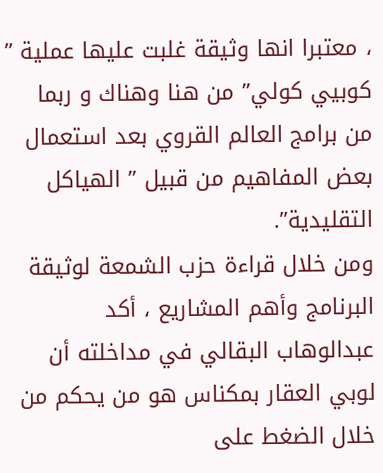، معتبرا انها وثيقة غلبت عليها عملية ” كوبيي كولي” من هنا وهناك و ربما من برامج العالم القروي بعد استعمال بعض المفاهيم من قبيل ” الهياكل التقليدية”.
ومن خلال قراءة حزب الشمعة لوثيقة البرنامج وأهم المشاريع ، أكد عبدالوهاب البقالي في مداخلته أن لوبي العقار بمكناس هو من يحكم من خلال الضغط على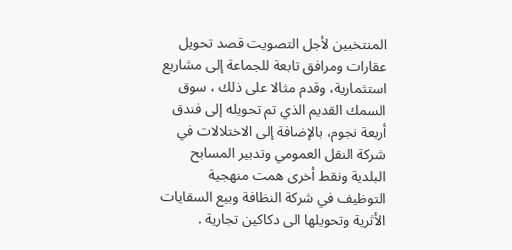المنتخبين لأجل التصويت قصد تحويل عقارات ومرافق تابعة للجماعة إلى مشاريع استثمارية، وقدم مثالا على ذلك ، سوق السمك القديم الذي تم تحويله إلى فندق أربعة نجوم، بالإضافة إلى الاختلالات في شركة النقل العمومي وتدبير المسابح البلدية ونقط أخرى همت منهجية التوظيف في شركة النظافة وبيع السقايات الأثرية وتحويلها الى دكاكين تجارية .